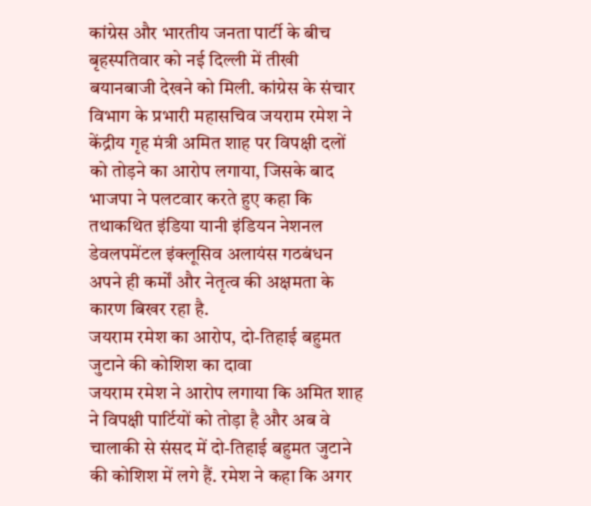कांग्रेस और भारतीय जनता पार्टी के बीच बृहस्पतिवार को नई दिल्ली में तीखी बयानबाजी देखने को मिली. कांग्रेस के संचार विभाग के प्रभारी महासचिव जयराम रमेश ने केंद्रीय गृह मंत्री अमित शाह पर विपक्षी दलों को तोड़ने का आरोप लगाया, जिसके बाद भाजपा ने पलटवार करते हुए कहा कि तथाकथित इंडिया यानी इंडियन नेशनल डेवलपमेंटल इंक्लूसिव अलायंस गठबंधन अपने ही कर्मों और नेतृत्व की अक्षमता के कारण बिखर रहा है.
जयराम रमेश का आरोप, दो-तिहाई बहुमत जुटाने की कोशिश का दावा
जयराम रमेश ने आरोप लगाया कि अमित शाह ने विपक्षी पार्टियों को तोड़ा है और अब वे चालाकी से संसद में दो-तिहाई बहुमत जुटाने की कोशिश में लगे हैं. रमेश ने कहा कि अगर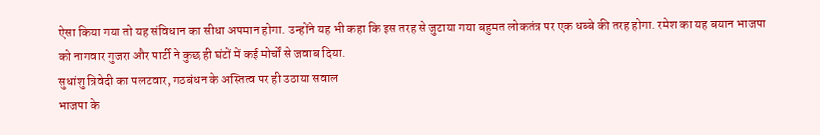ऐसा किया गया तो यह संविधान का सीधा अपमान होगा. उन्होंने यह भी कहा कि इस तरह से जुटाया गया बहुमत लोकतंत्र पर एक धब्बे की तरह होगा. रमेश का यह बयान भाजपा को नागवार गुजरा और पार्टी ने कुछ ही घंटों में कई मोर्चों से जवाब दिया.
सुधांशु त्रिवेदी का पलटवार, गठबंधन के अस्तित्व पर ही उठाया सवाल
भाजपा के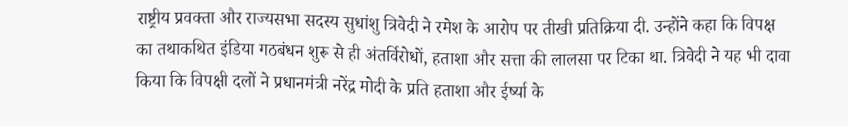राष्ट्रीय प्रवक्ता और राज्यसभा सदस्य सुधांशु त्रिवेदी ने रमेश के आरोप पर तीखी प्रतिक्रिया दी. उन्होंने कहा कि विपक्ष का तथाकथित इंडिया गठबंधन शुरू से ही अंतर्विरोधों, हताशा और सत्ता की लालसा पर टिका था. त्रिवेदी ने यह भी दावा किया कि विपक्षी दलों ने प्रधानमंत्री नरेंद्र मोदी के प्रति हताशा और ईर्ष्या के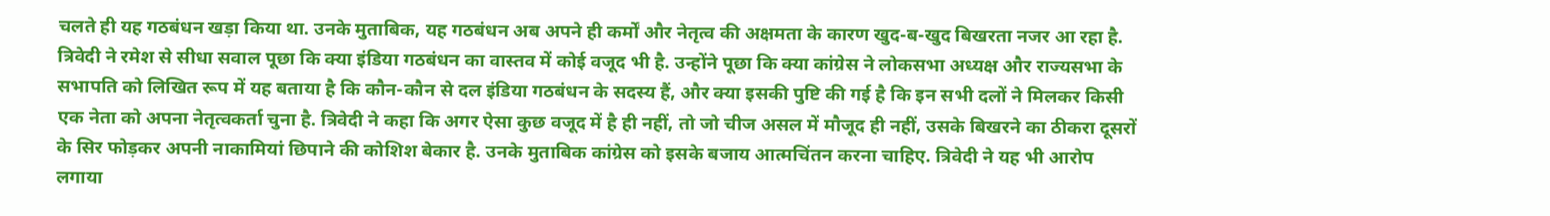चलते ही यह गठबंधन खड़ा किया था. उनके मुताबिक, यह गठबंधन अब अपने ही कर्मों और नेतृत्व की अक्षमता के कारण खुद-ब-खुद बिखरता नजर आ रहा है.
त्रिवेदी ने रमेश से सीधा सवाल पूछा कि क्या इंडिया गठबंधन का वास्तव में कोई वजूद भी है. उन्होंने पूछा कि क्या कांग्रेस ने लोकसभा अध्यक्ष और राज्यसभा के सभापति को लिखित रूप में यह बताया है कि कौन-कौन से दल इंडिया गठबंधन के सदस्य हैं, और क्या इसकी पुष्टि की गई है कि इन सभी दलों ने मिलकर किसी एक नेता को अपना नेतृत्वकर्ता चुना है. त्रिवेदी ने कहा कि अगर ऐसा कुछ वजूद में है ही नहीं, तो जो चीज असल में मौजूद ही नहीं, उसके बिखरने का ठीकरा दूसरों के सिर फोड़कर अपनी नाकामियां छिपाने की कोशिश बेकार है. उनके मुताबिक कांग्रेस को इसके बजाय आत्मचिंतन करना चाहिए. त्रिवेदी ने यह भी आरोप लगाया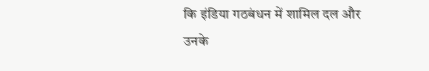कि इंडिया गठबंधन में शामिल दल और उनके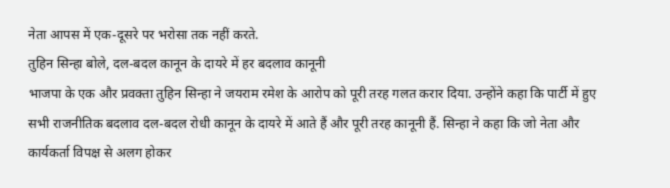नेता आपस में एक-दूसरे पर भरोसा तक नहीं करते.
तुहिन सिन्हा बोले, दल-बदल कानून के दायरे में हर बदलाव कानूनी
भाजपा के एक और प्रवक्ता तुहिन सिन्हा ने जयराम रमेश के आरोप को पूरी तरह गलत करार दिया. उन्होंने कहा कि पार्टी में हुए सभी राजनीतिक बदलाव दल-बदल रोधी कानून के दायरे में आते हैं और पूरी तरह कानूनी हैं. सिन्हा ने कहा कि जो नेता और कार्यकर्ता विपक्ष से अलग होकर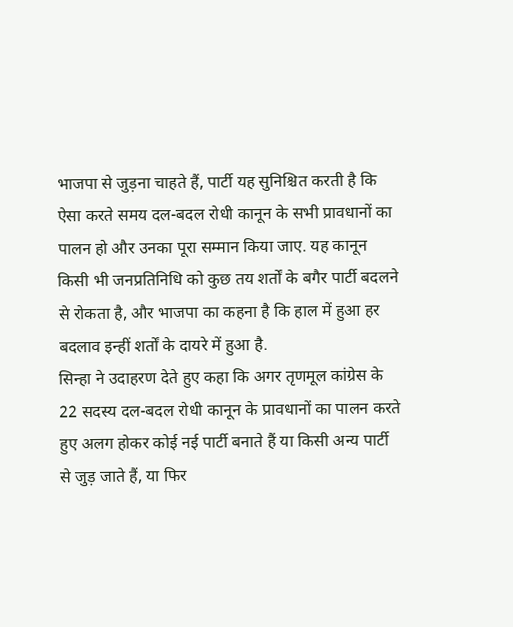भाजपा से जुड़ना चाहते हैं, पार्टी यह सुनिश्चित करती है कि ऐसा करते समय दल-बदल रोधी कानून के सभी प्रावधानों का पालन हो और उनका पूरा सम्मान किया जाए. यह कानून किसी भी जनप्रतिनिधि को कुछ तय शर्तों के बगैर पार्टी बदलने से रोकता है, और भाजपा का कहना है कि हाल में हुआ हर बदलाव इन्हीं शर्तों के दायरे में हुआ है.
सिन्हा ने उदाहरण देते हुए कहा कि अगर तृणमूल कांग्रेस के 22 सदस्य दल-बदल रोधी कानून के प्रावधानों का पालन करते हुए अलग होकर कोई नई पार्टी बनाते हैं या किसी अन्य पार्टी से जुड़ जाते हैं, या फिर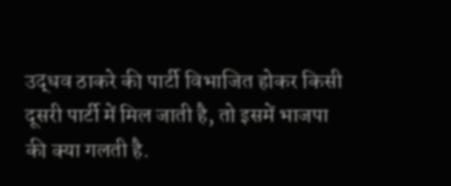उद्धव ठाकरे की पार्टी विभाजित होकर किसी दूसरी पार्टी में मिल जाती है, तो इसमें भाजपा की क्या गलती है.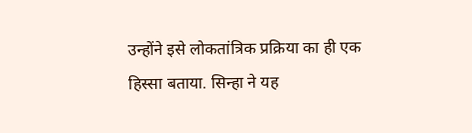उन्होंने इसे लोकतांत्रिक प्रक्रिया का ही एक हिस्सा बताया. सिन्हा ने यह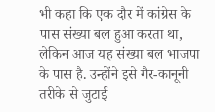भी कहा कि एक दौर में कांग्रेस के पास संख्या बल हुआ करता था, लेकिन आज यह संख्या बल भाजपा के पास है. उन्होंने इसे गैर-कानूनी तरीके से जुटाई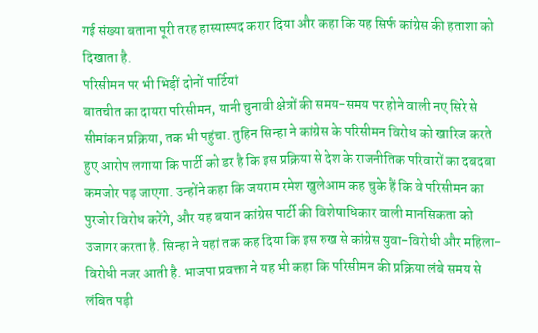गई संख्या बताना पूरी तरह हास्यास्पद करार दिया और कहा कि यह सिर्फ कांग्रेस की हताशा को दिखाता है.
परिसीमन पर भी भिड़ीं दोनों पार्टियां
बातचीत का दायरा परिसीमन, यानी चुनावी क्षेत्रों की समय-समय पर होने वाली नए सिरे से सीमांकन प्रक्रिया, तक भी पहुंचा. तुहिन सिन्हा ने कांग्रेस के परिसीमन विरोध को खारिज करते हुए आरोप लगाया कि पार्टी को डर है कि इस प्रक्रिया से देश के राजनीतिक परिवारों का दबदबा कमजोर पड़ जाएगा. उन्होंने कहा कि जयराम रमेश खुलेआम कह चुके हैं कि वे परिसीमन का पुरजोर विरोध करेंगे, और यह बयान कांग्रेस पार्टी की विशेषाधिकार वाली मानसिकता को उजागर करता है. सिन्हा ने यहां तक कह दिया कि इस रुख से कांग्रेस युवा-विरोधी और महिला-विरोधी नजर आती है. भाजपा प्रवक्ता ने यह भी कहा कि परिसीमन की प्रक्रिया लंबे समय से लंबित पड़ी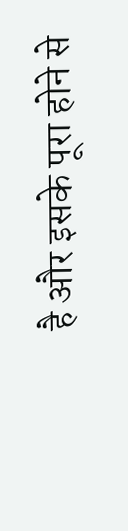है और इसके पूरा होने से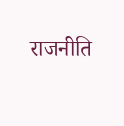राजनीति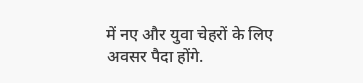में नए और युवा चेहरों के लिए अवसर पैदा होंगे.